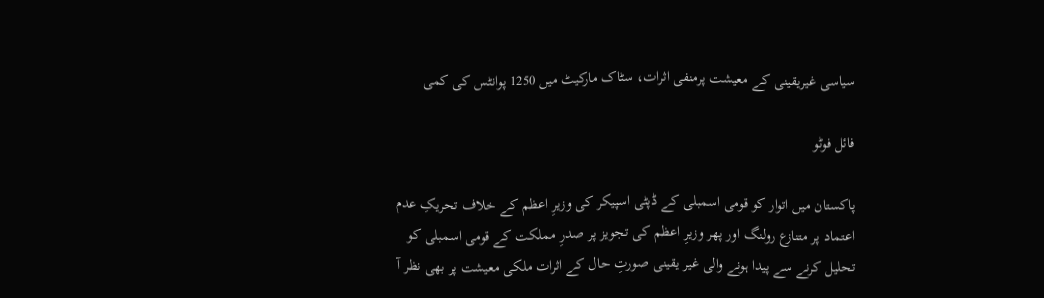سیاسی غیریقینی کے معیشت پرمنفی اثرات، سٹاک مارکیٹ میں 1250 پوانٹس کی کمی

فائل فوٹو

پاکستان میں اتوار کو قومی اسمبلی کے ڈپٹی اسپیکر کی وزیرِ اعظم کے خلاف تحریکِ عدم اعتماد پر متنازع رولنگ اور پھر وزیرِ اعظم کی تجویز پر صدرِ مملکت کے قومی اسمبلی کو تحلیل کرنے سے پیدا ہونے والی غیر یقینی صورتِ حال کے اثرات ملکی معیشت پر بھی نظر آ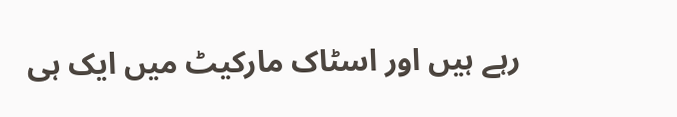رہے ہیں اور اسٹاک مارکیٹ میں ایک ہی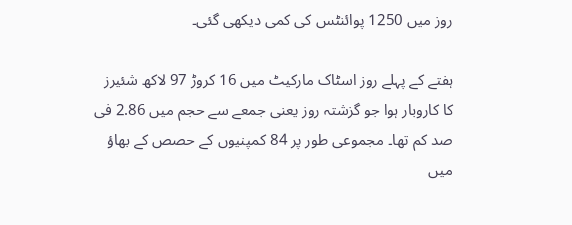روز میں 1250 پوائنٹس کی کمی دیکھی گئی۔

ہفتے کے پہلے روز اسٹاک مارکیٹ میں 16 کروڑ 97 لاکھ شئیرز کا کاروبار ہوا جو گزشتہ روز یعنی جمعے سے حجم میں 2.86 فی صد کم تھا۔ مجموعی طور پر 84 کمپنیوں کے حصص کے بھاؤ میں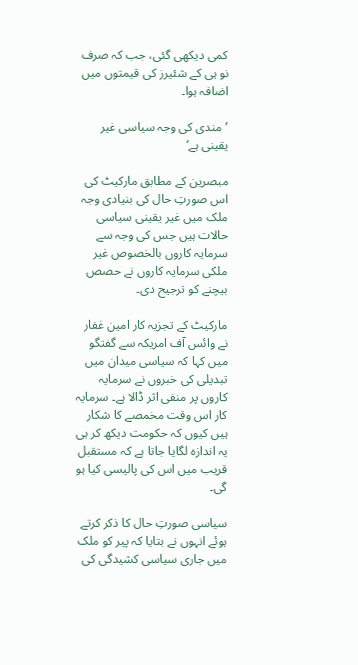کمی دیکھی گئی، جب کہ صرف نو ہی کے شئیرز کی قیمتوں میں اضافہ ہوا۔

’مندی کی وجہ سیاسی غیر یقینی ہے‘

مبصرین کے مطابق مارکیٹ کی اس صورتِ حال کی بنیادی وجہ ملک میں غیر یقینی سیاسی حالات ہیں جس کی وجہ سے سرمایہ کاروں بالخصوص غیر ملکی سرمایہ کاروں نے حصص بیچنے کو ترجیح دی۔

مارکیٹ کے تجزیہ کار امین غفار نے وائس آف امریکہ سے گفتگو میں کہا کہ سیاسی میدان میں تبدیلی کی خبروں نے سرمایہ کاروں پر منفی اثر ڈالا ہے۔ سرمایہ کار اس وقت مخمصے کا شکار ہیں کیوں کہ حکومت دیکھ کر ہی یہ اندازہ لگایا جاتا ہے کہ مستقبل قریب میں اس کی پالیسی کیا ہو گی۔

سیاسی صورتِ حال کا ذکر کرتے ہوئے انہوں نے بتایا کہ پیر کو ملک میں جاری سیاسی کشیدگی کی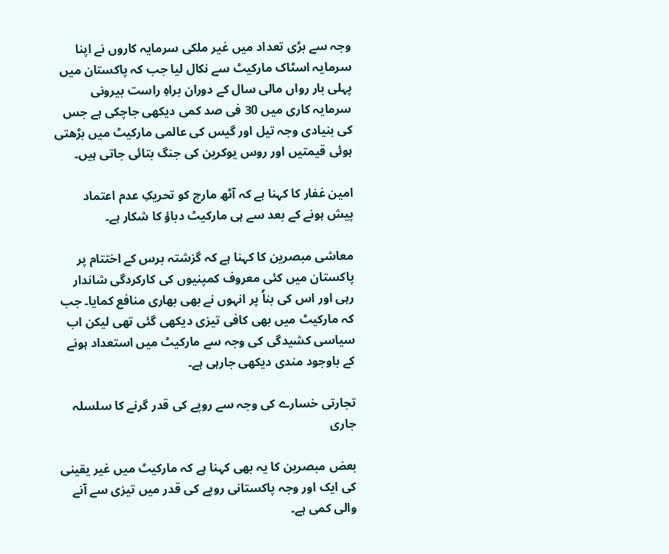وجہ سے بڑی تعداد میں غیر ملکی سرمایہ کاروں نے اپنا سرمایہ اسٹاک مارکیٹ سے نکال لیا جب کہ پاکستان میں پہلی بار رواں مالی سال کے دوران براہِ راست بیرونی سرمایہ کاری میں 30 فی صد کمی دیکھی جاچکی ہے جس کی بنیادی وجہ تیل اور گیس کی عالمی مارکیٹ میں بڑھتی ہوئی قیمتیں اور روس یوکرین کی جنگ بتائی جاتی ہیں۔

امین غفار کا کہنا ہے کہ آٹھ مارچ کو تحریکِ عدم اعتماد پیش ہونے کے بعد سے ہی مارکیٹ دباؤ کا شکار ہے۔

معاشی مبصرین کا کہنا ہے کہ گزشتہ برس کے اختتام پر پاکستان میں کئی معروف کمپنیوں کی کارکردگی شاندار رہی اور اس کی بناٗ پر انہوں نے بھی بھاری منافع کمایا۔ جب کہ مارکیٹ میں بھی کافی تیزی دیکھی گئی تھی لیکن اب سیاسی کشیدگی کی وجہ سے مارکیٹ میں استعداد ہونے کے باوجود مندی دیکھی جارہی ہے۔

تجارتی خسارے کی وجہ سے روپے کی قدر گرنے کا سلسلہ جاری

بعض مبصرین کا یہ بھی کہنا ہے کہ مارکیٹ میں غیر یقینی کی ایک اور وجہ پاکستانی روپے کی قدر میں تیزی سے آنے والی کمی ہے۔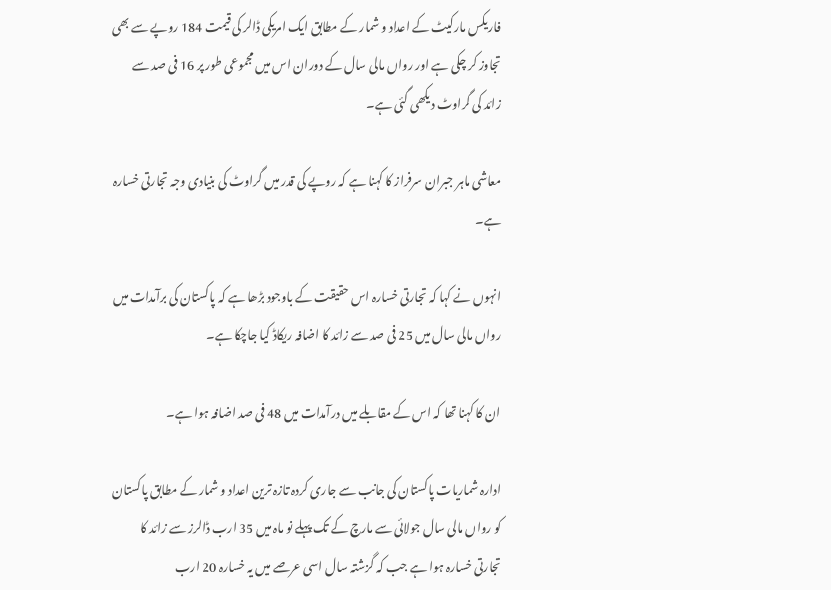فاریکس مارکیٹ کے اعداد و شمار کے مطابق ایک امریکی ڈالر کی قیمت 184 روپے سے بھی تجاوز کر چکی ہے اور رواں مالی سال کے دوران اس میں مجموعی طور پر 16 فی صد سے زائد کی گراوٹ دیکھی گئی ہے۔

معاشی ماہر جبران سرفراز کا کہنا ہے کہ روپے کی قدر میں گراوٹ کی بنیادی وجہ تجارتی خسارہ ہے۔

انہوں نے کہا کہ تجارتی خسارہ اس حقیقت کے باوجود بڑھا ہے کہ پاکستان کی برآمدات میں رواں مالی سال میں 25 فی صد سے زائد کا اضافہ ریکاڈ کیا جاچکا ہے۔

ان کا کہنا تھا کہ اس کے مقابلے میں درآمدات میں 48 فی صد اضافہ ہوا ہے۔

ادارہ شماریات پاکستان کی جانب سے جاری کردہ تازہ ترین اعداد و شمار کے مطابق پاکستان کو رواں مالی سال جولائی سے مارچ کے تک پہلے نو ماہ میں 35 ارب ڈالرز سے زائد کا تجارتی خسارہ ہوا ہے جب کہ گزشتہ سال اسی عرصے میں یہ خسارہ 20 ارب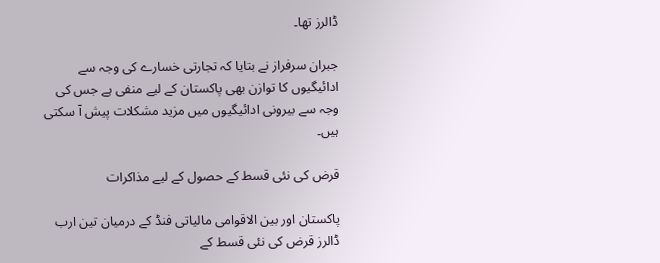ڈالرز تھا۔

جبران سرفراز نے بتایا کہ تجارتی خسارے کی وجہ سے ادائیگیوں کا توازن بھی پاکستان کے لیے منفی ہے جس کی وجہ سے بیرونی ادائیگیوں میں مزید مشکلات پیش آ سکتی ہیں۔

قرض کی نئی قسط کے حصول کے لیے مذاکرات

پاکستان اور بین الاقوامی مالیاتی فنڈ کے درمیان تین ارب ڈالرز قرض کی نئی قسط کے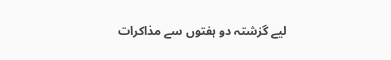لیے گزشتہ دو ہفتوں سے مذاکرات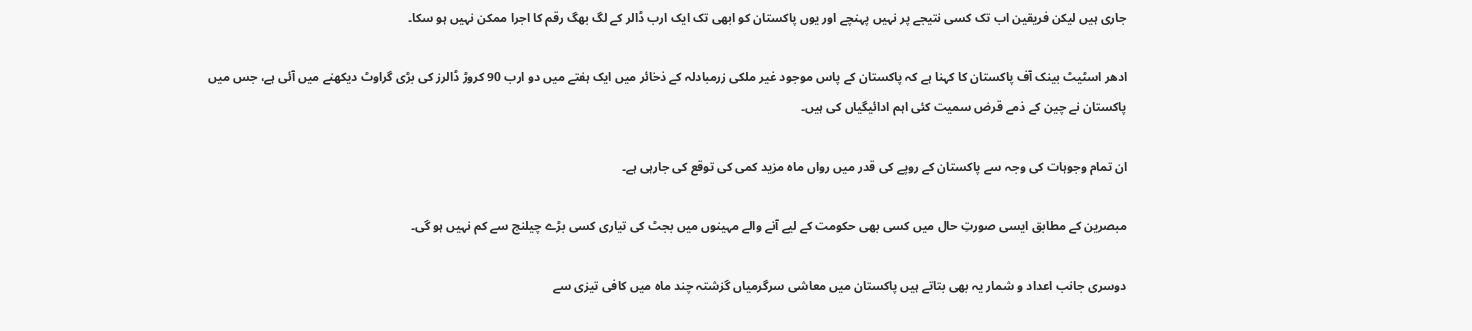جاری ہیں لیکن فریقین اب تک کسی نتیجے پر نہیں پہنچے اور یوں پاکستان کو ابھی تک ایک ارب ڈالر کے لگ بھگ رقم کا اجرا ممکن نہیں ہو سکا۔

ادھر اسٹیٹ بینک آف پاکستان کا کہنا ہے کہ پاکستان کے پاس موجود غیر ملکی زرمبادلہ کے ذخائر میں ایک ہفتے میں دو ارب 90 کروڑ ڈالرز کی بڑی گراوٹ دیکھنے میں آئی ہے، جس میں پاکستان نے چین کے ذمے قرض سمیت کئی اہم ادائیگیاں کی ہیں۔

ان تمام وجوہات کی وجہ سے پاکستان کے روپے کی قدر میں رواں ماہ مزید کمی کی توقع کی جارہی ہے۔

مبصرین کے مطابق ایسی صورتِ حال میں کسی بھی حکومت کے لیے آنے والے مہینوں میں بجٹ کی تیاری کسی بڑے چیلنج سے کم نہیں ہو گی۔

دوسری جانب اعداد و شمار یہ بھی بتاتے ہیں پاکستان میں معاشی سرگرمیاں گزشتہ چند ماہ میں کافی تیزی سے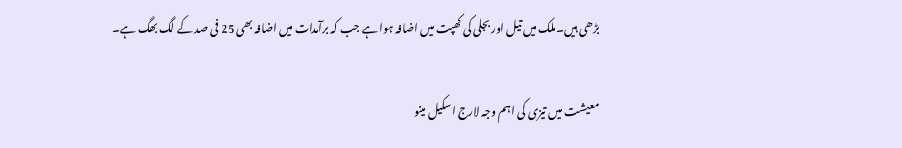بڑھی ہیں۔ملک میں تیل اور بجلی کی کھپت میں اضافہ ہوا ہے جب کہ برآمدات میں اضافہ بھی 25 فی صد کے لگ بھگ ہے۔

معیشت میں تیزی کی اہم وجہ لارج اسکیل مینو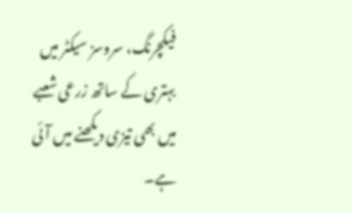فیکچرنگ، سروسز سیکٹر میں بہتری کے ساتھ زرعی شعبے میں بھی تیزی دیکھنے میں آئی ہے۔